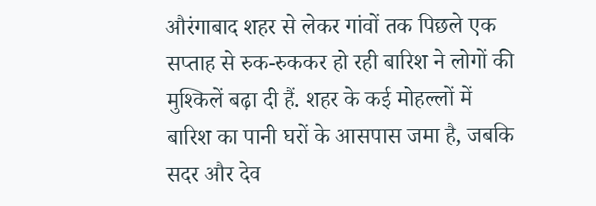औरंगाबाद शहर से लेकर गांवों तक पिछले एक सप्ताह से रुक-रुककर हो रही बारिश ने लोगों की मुश्किलें बढ़ा दी हैं. शहर के कई मोहल्लों में बारिश का पानी घरों के आसपास जमा है, जबकि सदर और देव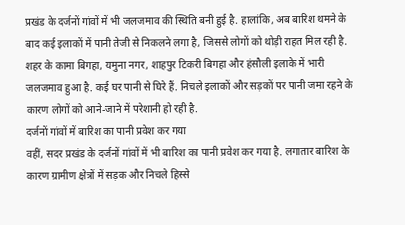प्रखंड के दर्जनों गांवों में भी जलजमाव की स्थिति बनी हुई है. हालांकि, अब बारिश थमने के बाद कई इलाकों में पानी तेजी से निकलने लगा है, जिससे लोगों को थोड़ी राहत मिल रही है.
शहर के कामा बिगहा, यमुना नगर, शाहपुर टिकरी बिगहा और हंसौली इलाके में भारी जलजमाव हुआ है. कई घर पानी से घिरे हैं. निचले इलाकों और सड़कों पर पानी जमा रहने के कारण लोगों को आने-जाने में परेशानी हो रही है.
दर्जनों गांवों में बारिश का पानी प्रवेश कर गया
वहीं, सदर प्रखंड के दर्जनों गांवों में भी बारिश का पानी प्रवेश कर गया है. लगातार बारिश के कारण ग्रामीण क्षेत्रों में सड़क और निचले हिस्से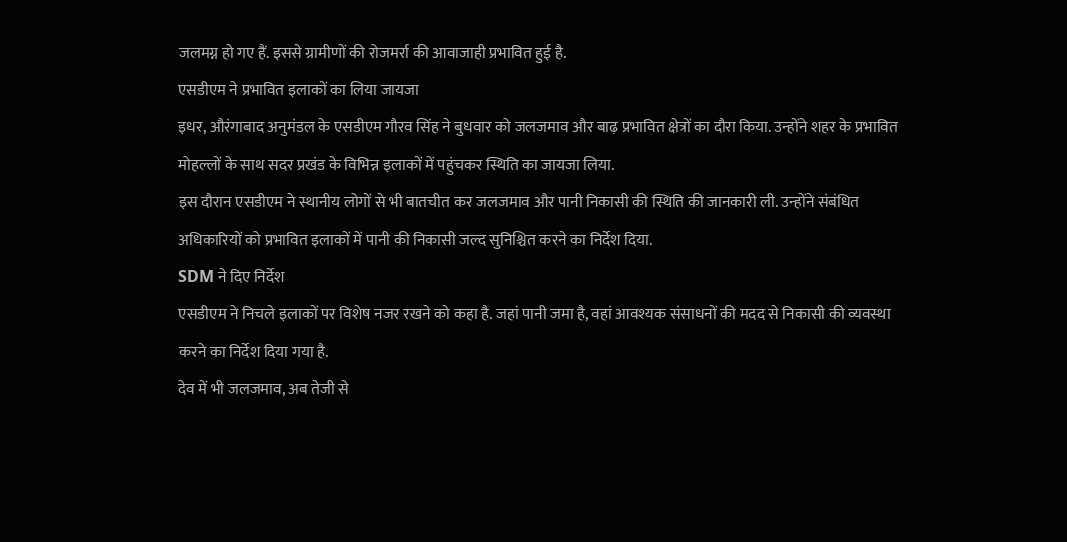जलमग्न हो गए हैं. इससे ग्रामीणों की रोजमर्रा की आवाजाही प्रभावित हुई है.
एसडीएम ने प्रभावित इलाकों का लिया जायजा
इधर, औरंगाबाद अनुमंडल के एसडीएम गौरव सिंह ने बुधवार को जलजमाव और बाढ़ प्रभावित क्षेत्रों का दौरा किया. उन्होंने शहर के प्रभावित मोहल्लों के साथ सदर प्रखंड के विभिन्न इलाकों में पहुंचकर स्थिति का जायजा लिया.
इस दौरान एसडीएम ने स्थानीय लोगों से भी बातचीत कर जलजमाव और पानी निकासी की स्थिति की जानकारी ली. उन्होंने संबंधित अधिकारियों को प्रभावित इलाकों में पानी की निकासी जल्द सुनिश्चित करने का निर्देश दिया.
SDM ने दिए निर्देश
एसडीएम ने निचले इलाकों पर विशेष नजर रखने को कहा है. जहां पानी जमा है, वहां आवश्यक संसाधनों की मदद से निकासी की व्यवस्था करने का निर्देश दिया गया है.
देव में भी जलजमाव, अब तेजी से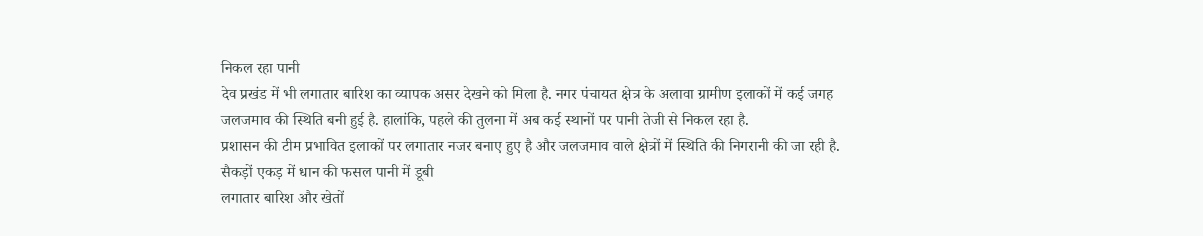निकल रहा पानी
देव प्रखंड में भी लगातार बारिश का व्यापक असर देखने को मिला है. नगर पंचायत क्षेत्र के अलावा ग्रामीण इलाकों में कई जगह जलजमाव की स्थिति बनी हुई है. हालांकि, पहले की तुलना में अब कई स्थानों पर पानी तेजी से निकल रहा है.
प्रशासन की टीम प्रभावित इलाकों पर लगातार नजर बनाए हुए है और जलजमाव वाले क्षेत्रों में स्थिति की निगरानी की जा रही है.
सैकड़ों एकड़ में धान की फसल पानी में डूबी
लगातार बारिश और खेतों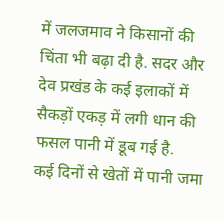में जलजमाव ने किसानों की चिंता भी बढ़ा दी है. सदर और देव प्रखंड के कई इलाकों में सैकड़ों एकड़ में लगी धान की फसल पानी में डूब गई है.
कई दिनों से खेतों में पानी जमा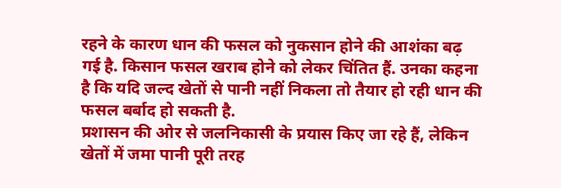रहने के कारण धान की फसल को नुकसान होने की आशंका बढ़ गई है. किसान फसल खराब होने को लेकर चिंतित हैं. उनका कहना है कि यदि जल्द खेतों से पानी नहीं निकला तो तैयार हो रही धान की फसल बर्बाद हो सकती है.
प्रशासन की ओर से जलनिकासी के प्रयास किए जा रहे हैं, लेकिन खेतों में जमा पानी पूरी तरह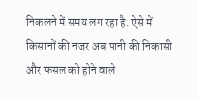निकलने में समय लग रहा है. ऐसे में किसानों की नजर अब पानी की निकासी और फसल को होने वाले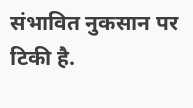संभावित नुकसान पर टिकी है.